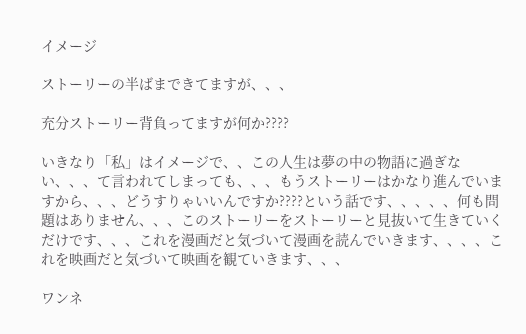イメージ

ストーリーの半ばまできてますが、、、

充分ストーリー背負ってますが何か????

いきなり「私」はイメージで、、この人生は夢の中の物語に過ぎない、、、て言われてしまっても、、、もうストーリーはかなり進んでいますから、、、どうすりゃいいんですか????という話です、、、、、何も問題はありません、、、このストーリーをストーリーと見抜いて生きていくだけです、、、これを漫画だと気づいて漫画を読んでいきます、、、、これを映画だと気づいて映画を観ていきます、、、

ワンネ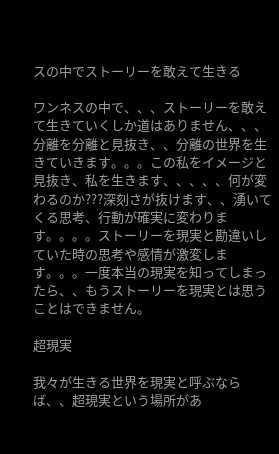スの中でストーリーを敢えて生きる

ワンネスの中で、、、ストーリーを敢えて生きていくしか道はありません、、、分離を分離と見抜き、、分離の世界を生きていきます。。。この私をイメージと見抜き、私を生きます、、、、、何が変わるのか???深刻さが抜けます、、湧いてくる思考、行動が確実に変わります。。。。ストーリーを現実と勘違いしていた時の思考や感情が激変します。。。一度本当の現実を知ってしまったら、、もうストーリーを現実とは思うことはできません。

超現実

我々が生きる世界を現実と呼ぶならば、、超現実という場所があ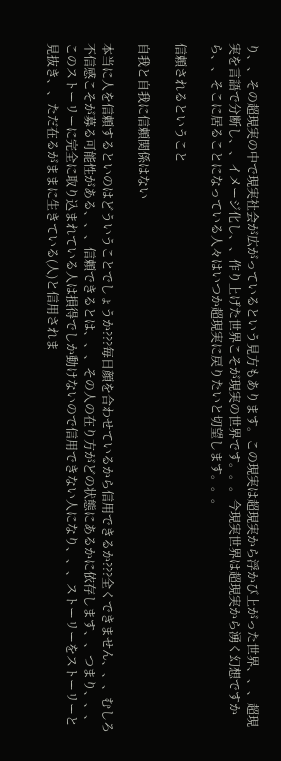り、、その超現実の中で現実社会が広がっているという見方もあります。この現実は超現実から浮かび上がった世界、、、超現実を言語で分断し、、イメージ化し、、作り上げた世界こそが現実の世界です。。。今現実世界は超現実から湧く幻想ですから、、そこに居ることになっている人々はいつか超現実に戻りたいと切望します。。。

信頼されるということ

自我と自我に信頼関係はない

本当に人を信頼するといのはどういうことでしょうか???毎日顔を合わせているから信用できるか???全くできません、、、むしろ不信感こそが募る可能性がある、、、信頼できるとは、、、その人の在り方がどの状態にあるかに依存します、、つまり、、、このストーリーに完全に取り込まれている人は損得でしか動けないので信用できない人になり、、、ストーリーをストーリーと見抜き、、ただ在るがままに生きている(人)と信用されま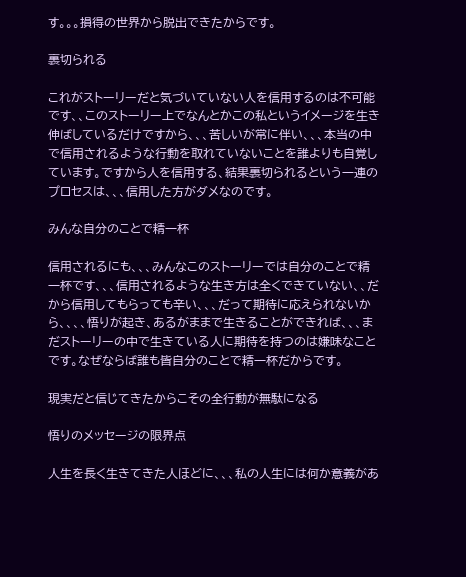す。。。損得の世界から脱出できたからです。

裏切られる

これがストーリーだと気づいていない人を信用するのは不可能です、、このストーリー上でなんとかこの私というイメージを生き伸ばしているだけですから、、、苦しいが常に伴い、、、本当の中で信用されるような行動を取れていないことを誰よりも自覚しています。ですから人を信用する、結果裏切られるという一連のプロセスは、、、信用した方がダメなのです。

みんな自分のことで精一杯

信用されるにも、、、みんなこのストーリーでは自分のことで精一杯です、、、信用されるような生き方は全くできていない、、だから信用してもらっても辛い、、、だって期待に応えられないから、、、、悟りが起き、あるがままで生きることができれば、、、まだストーリーの中で生きている人に期待を持つのは嫌味なことです。なぜならば誰も皆自分のことで精一杯だからです。

現実だと信じてきたからこその全行動が無駄になる

悟りのメッセージの限界点

人生を長く生きてきた人ほどに、、、私の人生には何か意義があ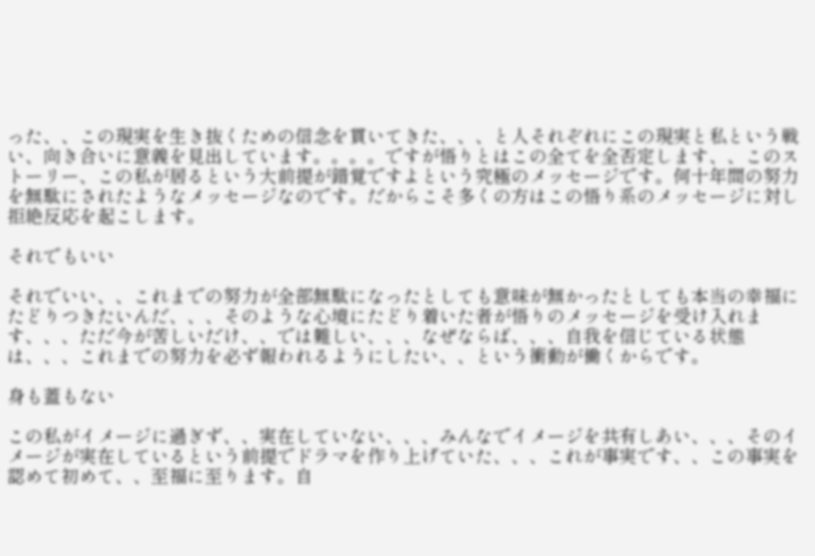った、、この現実を生き抜くための信念を貫いてきた、、、と人それぞれにこの現実と私という戦い、向き合いに意義を見出しています。。。。ですが悟りとはこの全てを全否定します、、このストーリー、この私が居るという大前提が錯覚ですよという究極のメッセージです。何十年間の努力を無駄にされたようなメッセージなのです。だからこそ多くの方はこの悟り系のメッセージに対し拒絶反応を起こします。

それでもいい

それでいい、、これまでの努力が全部無駄になったとしても意味が無かったとしても本当の幸福にたどりつきたいんだ、、、そのような心境にたどり着いた者が悟りのメッセージを受け入れます、、、ただ今が苦しいだけ、、では難しい、、、なぜならば、、、自我を信じている状態は、、、これまでの努力を必ず報われるようにしたい、、という衝動が働くからです。

身も蓋もない

この私がイメージに過ぎず、、実在していない、、、みんなでイメージを共有しあい、、、そのイメージが実在しているという前提でドラマを作り上げていた、、、これが事実です、、この事実を認めて初めて、、至福に至ります。自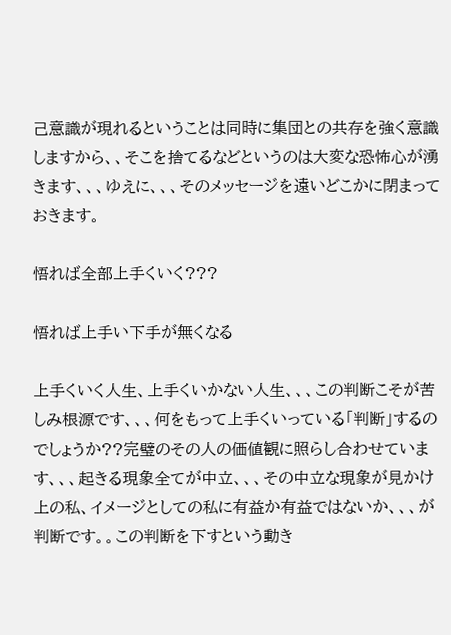己意識が現れるということは同時に集団との共存を強く意識しますから、、そこを捨てるなどというのは大変な恐怖心が湧きます、、、ゆえに、、、そのメッセージを遠いどこかに閉まっておきます。

悟れば全部上手くいく???

悟れば上手い下手が無くなる

上手くいく人生、上手くいかない人生、、、この判断こそが苦しみ根源です、、、何をもって上手くいっている「判断」するのでしょうか??完璧のその人の価値観に照らし合わせています、、、起きる現象全てが中立、、、その中立な現象が見かけ上の私、イメージとしての私に有益か有益ではないか、、、が判断です。。この判断を下すという動き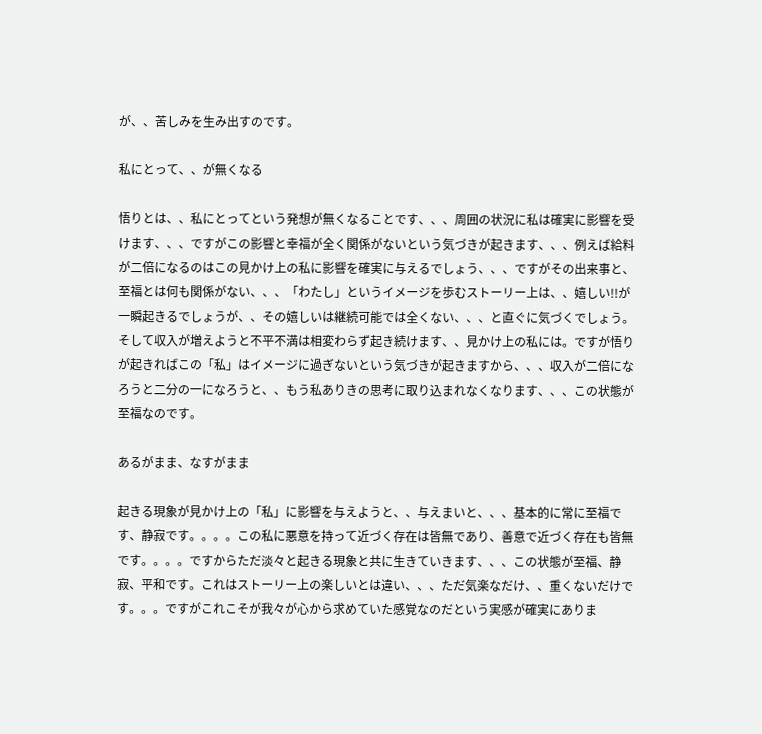が、、苦しみを生み出すのです。

私にとって、、が無くなる

悟りとは、、私にとってという発想が無くなることです、、、周囲の状況に私は確実に影響を受けます、、、ですがこの影響と幸福が全く関係がないという気づきが起きます、、、例えば給料が二倍になるのはこの見かけ上の私に影響を確実に与えるでしょう、、、ですがその出来事と、至福とは何も関係がない、、、「わたし」というイメージを歩むストーリー上は、、嬉しい!!が一瞬起きるでしょうが、、その嬉しいは継続可能では全くない、、、と直ぐに気づくでしょう。そして収入が増えようと不平不満は相変わらず起き続けます、、見かけ上の私には。ですが悟りが起きればこの「私」はイメージに過ぎないという気づきが起きますから、、、収入が二倍になろうと二分の一になろうと、、もう私ありきの思考に取り込まれなくなります、、、この状態が至福なのです。

あるがまま、なすがまま

起きる現象が見かけ上の「私」に影響を与えようと、、与えまいと、、、基本的に常に至福です、静寂です。。。。この私に悪意を持って近づく存在は皆無であり、善意で近づく存在も皆無です。。。。ですからただ淡々と起きる現象と共に生きていきます、、、この状態が至福、静寂、平和です。これはストーリー上の楽しいとは違い、、、ただ気楽なだけ、、重くないだけです。。。ですがこれこそが我々が心から求めていた感覚なのだという実感が確実にありま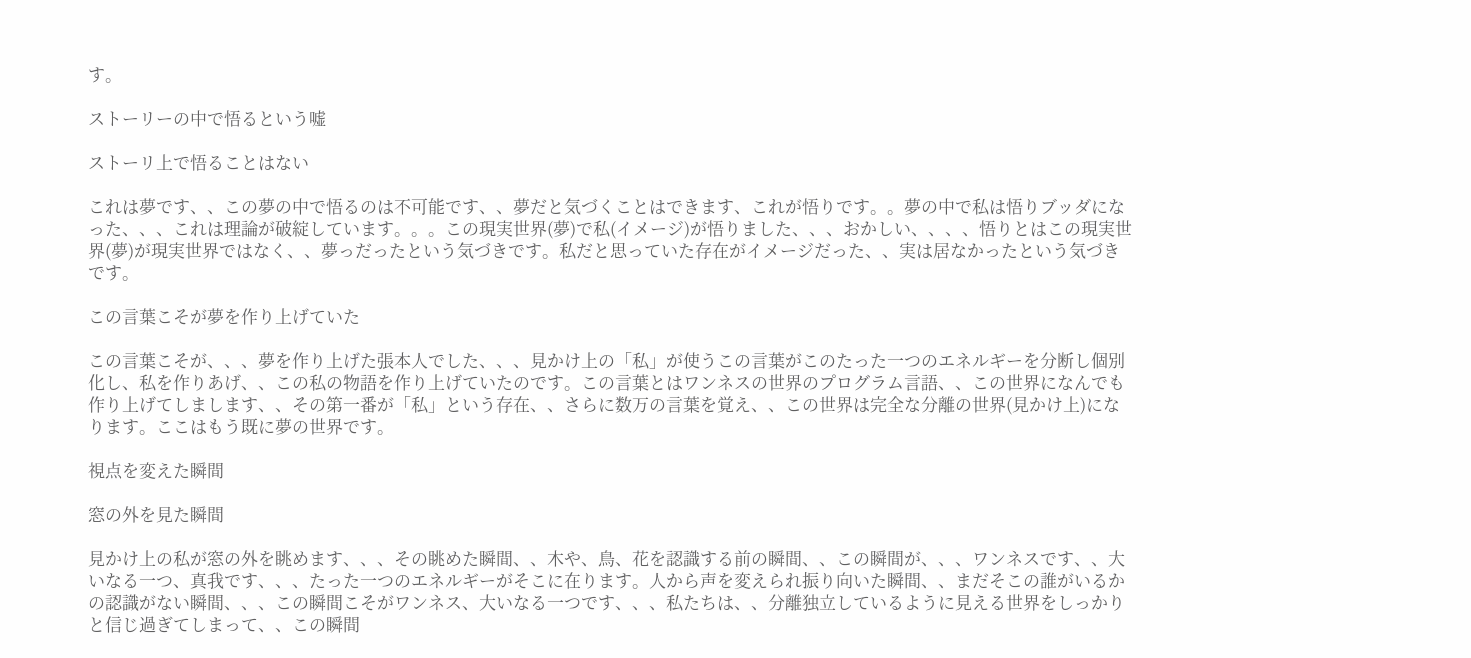す。

ストーリーの中で悟るという嘘

ストーリ上で悟ることはない

これは夢です、、この夢の中で悟るのは不可能です、、夢だと気づくことはできます、これが悟りです。。夢の中で私は悟りブッダになった、、、これは理論が破綻しています。。。この現実世界(夢)で私(イメージ)が悟りました、、、おかしい、、、、悟りとはこの現実世界(夢)が現実世界ではなく、、夢っだったという気づきです。私だと思っていた存在がイメージだった、、実は居なかったという気づきです。

この言葉こそが夢を作り上げていた

この言葉こそが、、、夢を作り上げた張本人でした、、、見かけ上の「私」が使うこの言葉がこのたった一つのエネルギーを分断し個別化し、私を作りあげ、、この私の物語を作り上げていたのです。この言葉とはワンネスの世界のプログラム言語、、この世界になんでも作り上げてしまします、、その第一番が「私」という存在、、さらに数万の言葉を覚え、、この世界は完全な分離の世界(見かけ上)になります。ここはもう既に夢の世界です。

視点を変えた瞬間

窓の外を見た瞬間

見かけ上の私が窓の外を眺めます、、、その眺めた瞬間、、木や、鳥、花を認識する前の瞬間、、この瞬間が、、、ワンネスです、、大いなる一つ、真我です、、、たった一つのエネルギーがそこに在ります。人から声を変えられ振り向いた瞬間、、まだそこの誰がいるかの認識がない瞬間、、、この瞬間こそがワンネス、大いなる一つです、、、私たちは、、分離独立しているように見える世界をしっかりと信じ過ぎてしまって、、この瞬間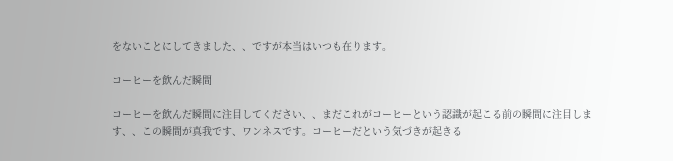をないことにしてきました、、ですが本当はいつも在ります。

コーヒーを飲んだ瞬間

コーヒーを飲んだ瞬間に注目してください、、まだこれがコーヒーという認識が起こる前の瞬間に注目します、、この瞬間が真我です、ワンネスです。コーヒーだという気づきが起きる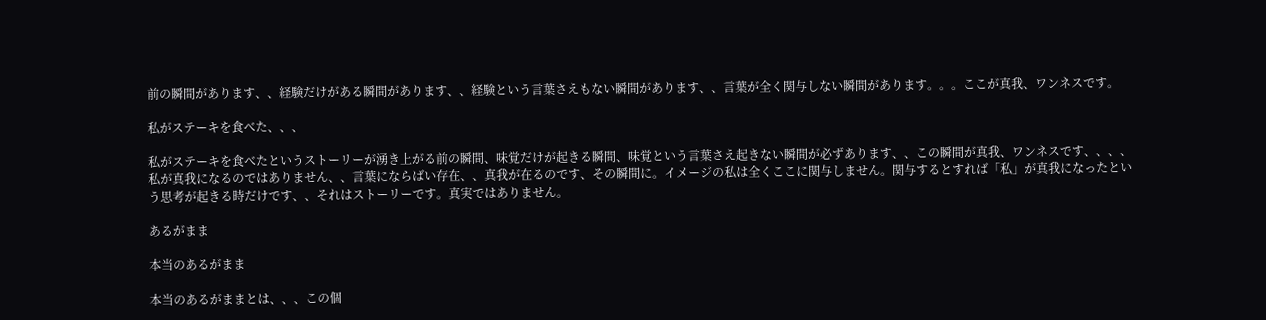前の瞬間があります、、経験だけがある瞬間があります、、経験という言葉さえもない瞬間があります、、言葉が全く関与しない瞬間があります。。。ここが真我、ワンネスです。

私がステーキを食べた、、、

私がステーキを食べたというストーリーが湧き上がる前の瞬間、味覚だけが起きる瞬間、味覚という言葉さえ起きない瞬間が必ずあります、、この瞬間が真我、ワンネスです、、、、私が真我になるのではありません、、言葉にならばい存在、、真我が在るのです、その瞬間に。イメージの私は全くここに関与しません。関与するとすれば「私」が真我になったという思考が起きる時だけです、、それはストーリーです。真実ではありません。

あるがまま

本当のあるがまま

本当のあるがままとは、、、この個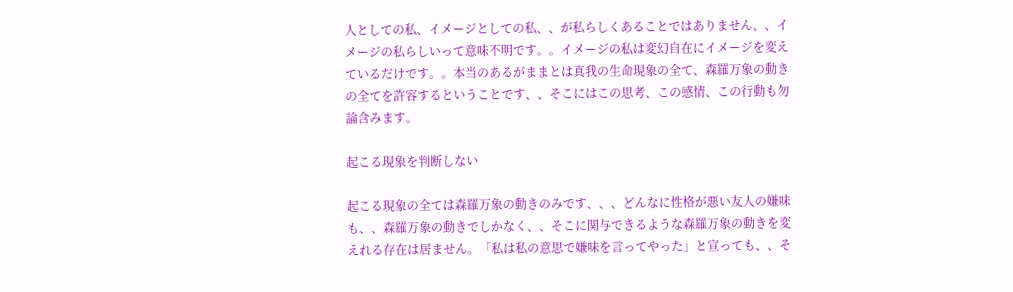人としての私、イメージとしての私、、が私らしくあることではありません、、イメージの私らしいって意味不明です。。イメージの私は変幻自在にイメージを変えているだけです。。本当のあるがままとは真我の生命現象の全て、森羅万象の動きの全てを許容するということです、、そこにはこの思考、この感情、この行動も勿論含みます。

起こる現象を判断しない

起こる現象の全ては森羅万象の動きのみです、、、どんなに性格が悪い友人の嫌味も、、森羅万象の動きでしかなく、、そこに関与できるような森羅万象の動きを変えれる存在は居ません。「私は私の意思で嫌味を言ってやった」と宣っても、、そ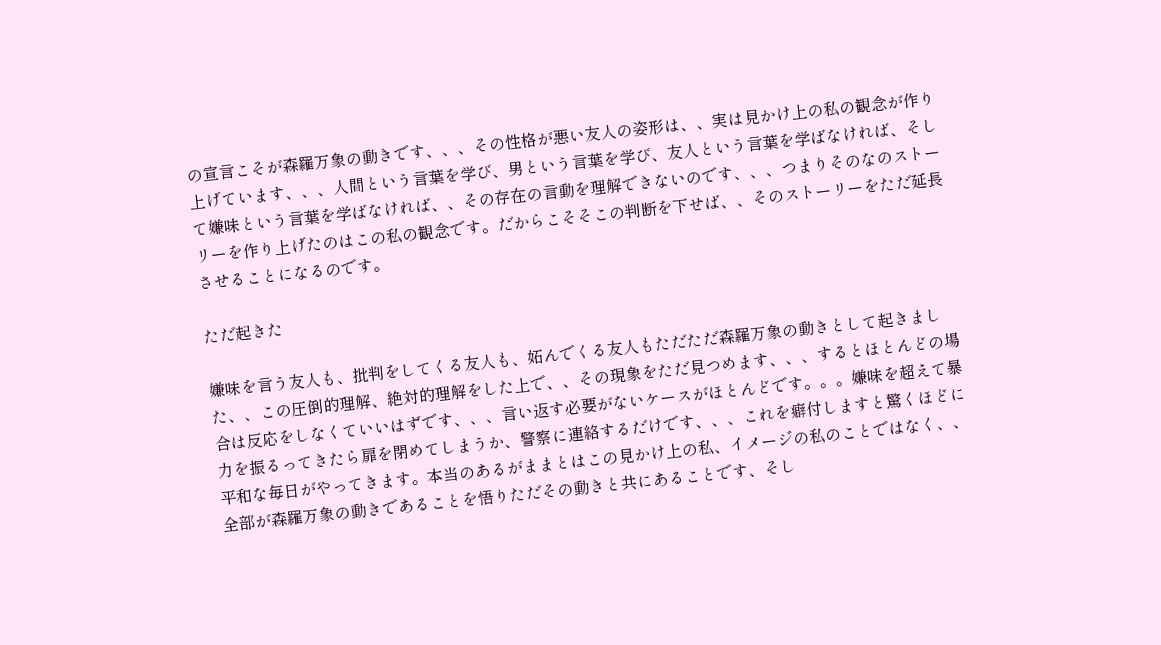の宣言こそが森羅万象の動きです、、、その性格が悪い友人の姿形は、、実は見かけ上の私の観念が作り上げています、、、人間という言葉を学び、男という言葉を学び、友人という言葉を学ばなければ、そして嫌味という言葉を学ばなければ、、その存在の言動を理解できないのです、、、つまりそのなのストーリーを作り上げたのはこの私の観念です。だからこそそこの判断を下せば、、そのストーリーをただ延長させることになるのです。

ただ起きた

嫌味を言う友人も、批判をしてくる友人も、妬んでくる友人もただただ森羅万象の動きとして起きました、、この圧倒的理解、絶対的理解をした上で、、その現象をただ見つめます、、、するとほとんどの場合は反応をしなくていいはずです、、、言い返す必要がないケースがほとんどです。。。嫌味を超えて暴力を振るってきたら扉を閉めてしまうか、警察に連絡するだけです、、、これを癖付しますと驚くほどに平和な毎日がやってきます。本当のあるがままとはこの見かけ上の私、イメージの私のことではなく、、全部が森羅万象の動きであることを悟りただその動きと共にあることです、そし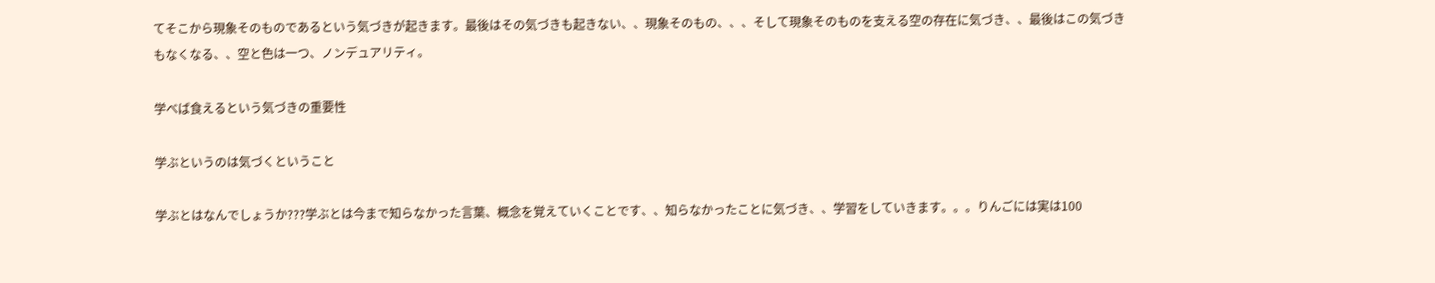てそこから現象そのものであるという気づきが起きます。最後はその気づきも起きない、、現象そのもの、、、そして現象そのものを支える空の存在に気づき、、最後はこの気づきもなくなる、、空と色は一つ、ノンデュアリティ。

学べば食えるという気づきの重要性

学ぶというのは気づくということ

学ぶとはなんでしょうか???学ぶとは今まで知らなかった言葉、概念を覚えていくことです、、知らなかったことに気づき、、学習をしていきます。。。りんごには実は100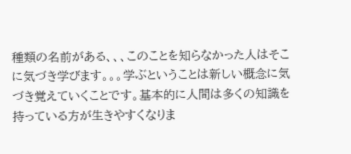種類の名前がある、、、このことを知らなかった人はそこに気づき学びます。。。学ぶということは新しい概念に気づき覚えていくことです。基本的に人間は多くの知識を持っている方が生きやすくなりま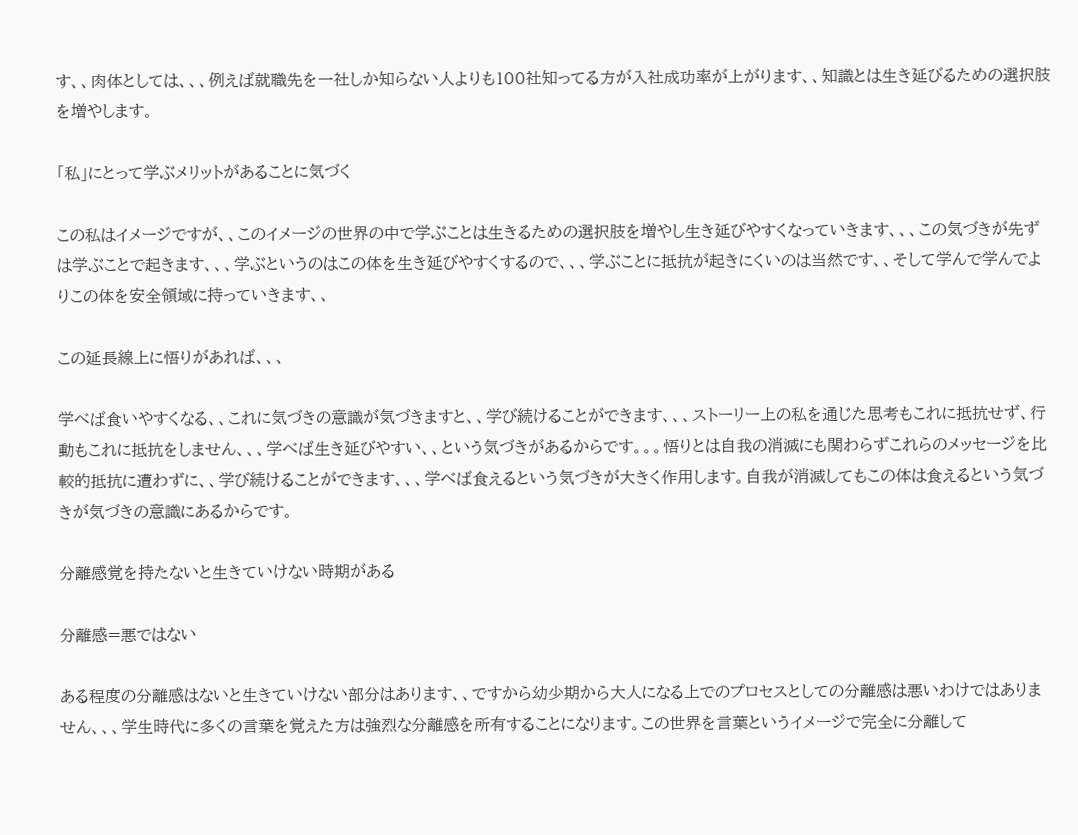す、、肉体としては、、、例えば就職先を一社しか知らない人よりも100社知ってる方が入社成功率が上がります、、知識とは生き延びるための選択肢を増やします。

「私」にとって学ぶメリットがあることに気づく

この私はイメージですが、、このイメージの世界の中で学ぶことは生きるための選択肢を増やし生き延びやすくなっていきます、、、この気づきが先ずは学ぶことで起きます、、、学ぶというのはこの体を生き延びやすくするので、、、学ぶことに抵抗が起きにくいのは当然です、、そして学んで学んでよりこの体を安全領域に持っていきます、、

この延長線上に悟りがあれば、、、

学べば食いやすくなる、、これに気づきの意識が気づきますと、、学び続けることができます、、、ストーリー上の私を通じた思考もこれに抵抗せず、行動もこれに抵抗をしません、、、学べば生き延びやすい、、という気づきがあるからです。。。悟りとは自我の消滅にも関わらずこれらのメッセージを比較的抵抗に遭わずに、、学び続けることができます、、、学べば食えるという気づきが大きく作用します。自我が消滅してもこの体は食えるという気づきが気づきの意識にあるからです。

分離感覚を持たないと生きていけない時期がある

分離感=悪ではない

ある程度の分離感はないと生きていけない部分はあります、、ですから幼少期から大人になる上でのプロセスとしての分離感は悪いわけではありません、、、学生時代に多くの言葉を覚えた方は強烈な分離感を所有することになります。この世界を言葉というイメージで完全に分離して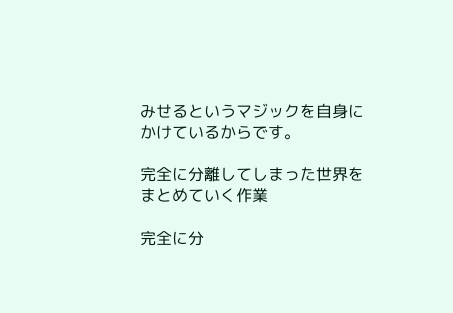みせるというマジックを自身にかけているからです。

完全に分離してしまった世界をまとめていく作業

完全に分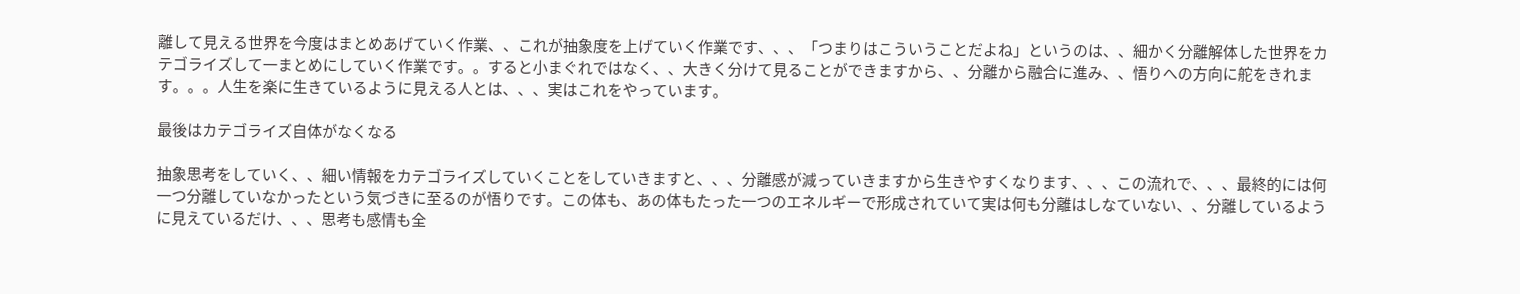離して見える世界を今度はまとめあげていく作業、、これが抽象度を上げていく作業です、、、「つまりはこういうことだよね」というのは、、細かく分離解体した世界をカテゴライズして一まとめにしていく作業です。。すると小まぐれではなく、、大きく分けて見ることができますから、、分離から融合に進み、、悟りへの方向に舵をきれます。。。人生を楽に生きているように見える人とは、、、実はこれをやっています。

最後はカテゴライズ自体がなくなる

抽象思考をしていく、、細い情報をカテゴライズしていくことをしていきますと、、、分離感が減っていきますから生きやすくなります、、、この流れで、、、最終的には何一つ分離していなかったという気づきに至るのが悟りです。この体も、あの体もたった一つのエネルギーで形成されていて実は何も分離はしなていない、、分離しているように見えているだけ、、、思考も感情も全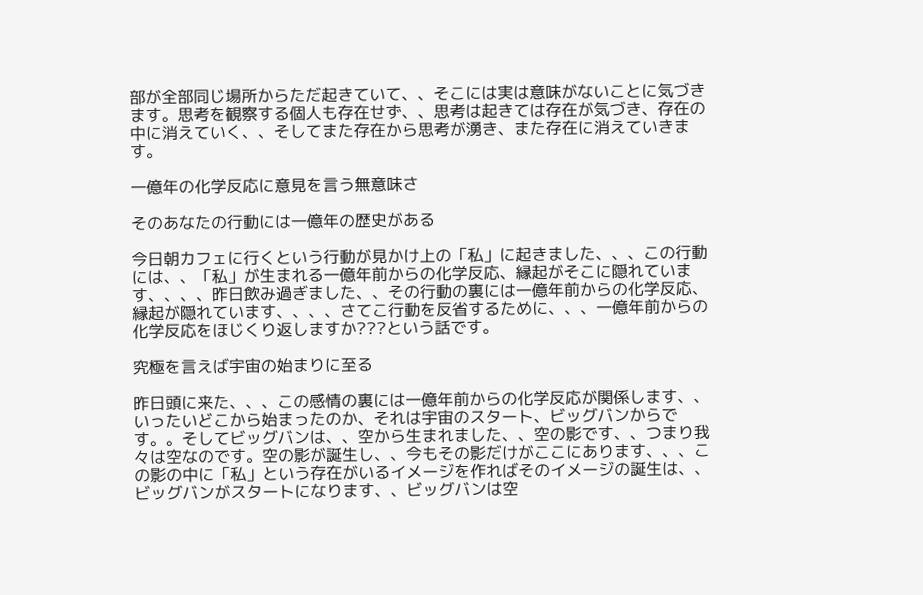部が全部同じ場所からただ起きていて、、そこには実は意味がないことに気づきます。思考を観察する個人も存在せず、、思考は起きては存在が気づき、存在の中に消えていく、、そしてまた存在から思考が湧き、また存在に消えていきます。

一億年の化学反応に意見を言う無意味さ

そのあなたの行動には一億年の歴史がある

今日朝カフェに行くという行動が見かけ上の「私」に起きました、、、この行動には、、「私」が生まれる一億年前からの化学反応、縁起がそこに隠れています、、、、昨日飲み過ぎました、、その行動の裏には一億年前からの化学反応、縁起が隠れています、、、、さてこ行動を反省するために、、、一億年前からの化学反応をほじくり返しますか???という話です。

究極を言えば宇宙の始まりに至る

昨日頭に来た、、、この感情の裏には一億年前からの化学反応が関係します、、いったいどこから始まったのか、それは宇宙のスタート、ビッグバンからです。。そしてビッグバンは、、空から生まれました、、空の影です、、つまり我々は空なのです。空の影が誕生し、、今もその影だけがここにあります、、、この影の中に「私」という存在がいるイメージを作ればそのイメージの誕生は、、ビッグバンがスタートになります、、ビッグバンは空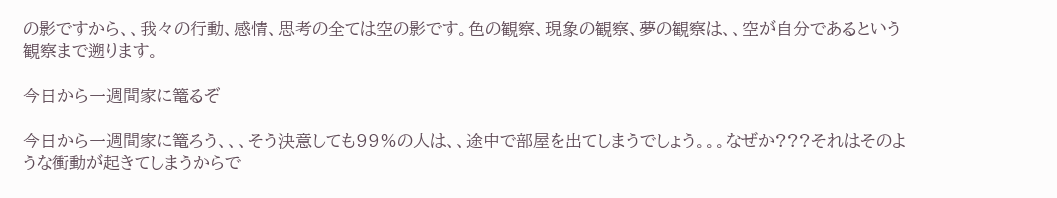の影ですから、、我々の行動、感情、思考の全ては空の影です。色の観察、現象の観察、夢の観察は、、空が自分であるという観察まで遡ります。

今日から一週間家に篭るぞ

今日から一週間家に篭ろう、、、そう決意しても99%の人は、、途中で部屋を出てしまうでしょう。。。なぜか???それはそのような衝動が起きてしまうからで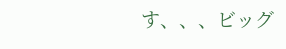す、、、ビッグ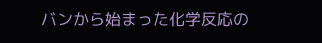バンから始まった化学反応の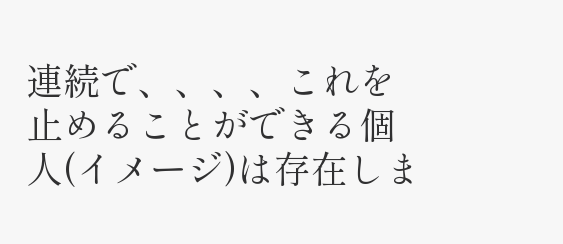連続で、、、、これを止めることができる個人(イメージ)は存在しま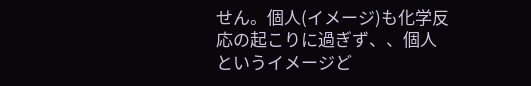せん。個人(イメージ)も化学反応の起こりに過ぎず、、個人というイメージど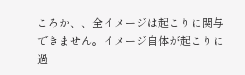ころか、、全イメージは起こりに関与できません。イメージ自体が起こりに過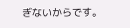ぎないからです。